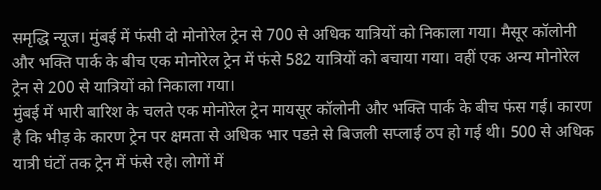समृद्धि न्यूज। मुंबई में फंसी दो मोनोरेल ट्रेन से 700 से अधिक यात्रियों को निकाला गया। मैसूर कॉलोनी और भक्ति पार्क के बीच एक मोनोरेल ट्रेन में फंसे 582 यात्रियों को बचाया गया। वहीं एक अन्य मोनोरेल ट्रेन से 200 से यात्रियों को निकाला गया।
मुंबई में भारी बारिश के चलते एक मोनोरेल ट्रेन मायसूर कॉलोनी और भक्ति पार्क के बीच फंस गई। कारण है कि भीड़ के कारण ट्रेन पर क्षमता से अधिक भार पडऩे से बिजली सप्लाई ठप हो गई थी। 500 से अधिक यात्री घंटों तक ट्रेन में फंसे रहे। लोगों में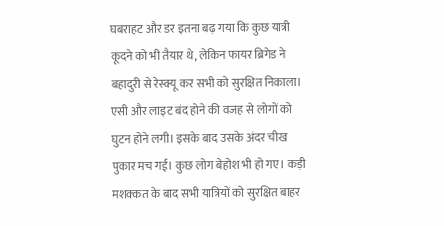घबराहट और डर इतना बढ़ गया कि कुछ यात्री कूदने को भी तैयार थे, लेकिन फायर ब्रिगेड ने बहादुरी से रेस्क्यू कर सभी को सुरक्षित निकाला।
एसी और लाइट बंद होने की वजह से लोगों को घुटन होने लगी। इसके बाद उसके अंदर चीख पुकार मच गई। कुछ लोग बेहोश भी हो गए। कड़ी मशक्कत के बाद सभी यात्रियों को सुरक्षित बाहर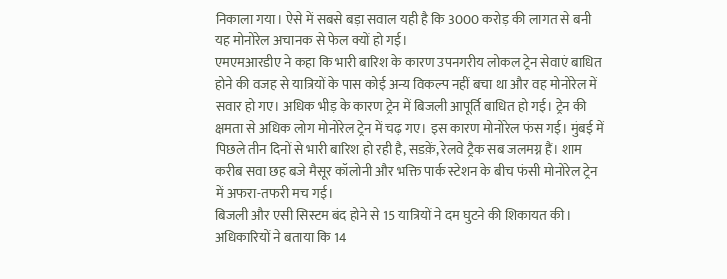निकाला गया। ऐसे में सबसे बड़ा सवाल यही है कि 3000 करोड़ की लागत से बनी यह मोनोरेल अचानक से फेल क्यों हो गई।
एमएमआरडीए ने कहा कि भारी बारिश के कारण उपनगरीय लोकल ट्रेन सेवाएं बाधित होने की वजह से यात्रियों के पास कोई अन्य विकल्प नहीं बचा था और वह मोनोरेल में सवार हो गए। अधिक भीड़ के कारण ट्रेन में बिजली आपूर्ति बाधित हो गई। ट्रेन की क्षमता से अधिक लोग मोनोरेल ट्रेन में चढ़ गए। इस कारण मोनोरेल फंस गई। मुंबई में पिछले तीन दिनों से भारी बारिश हो रही है, सडक़ें, रेलवे ट्रैक सब जलमग्न हैं। शाम करीब सवा छह बजे मैसूर कॉलोनी और भक्ति पार्क स्टेशन के बीच फंसी मोनोरेल ट्रेन में अफरा-तफरी मच गई।
बिजली और एसी सिस्टम बंद होने से 15 यात्रियों ने दम घुटने की शिकायत की। अधिकारियों ने बताया कि 14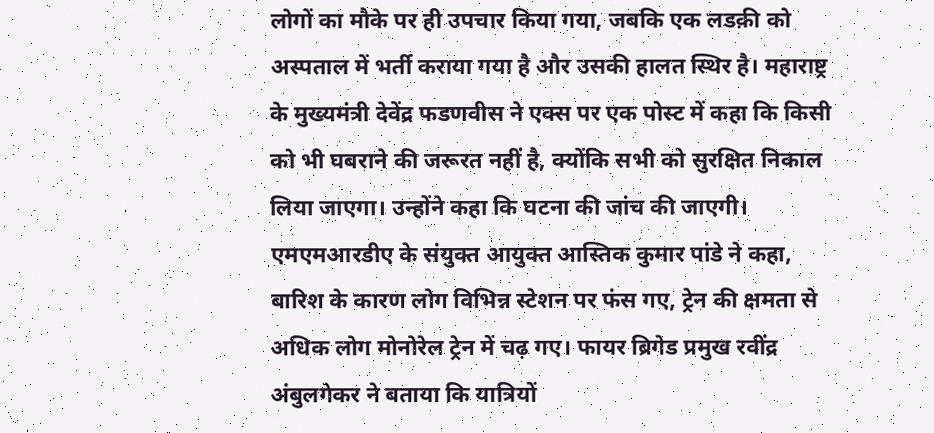लोगों का मौके पर ही उपचार किया गया, जबकि एक लडक़ी को अस्पताल में भर्ती कराया गया है और उसकी हालत स्थिर है। महाराष्ट्र के मुख्यमंत्री देवेंद्र फडणवीस ने एक्स पर एक पोस्ट में कहा कि किसी को भी घबराने की जरूरत नहीं है, क्योंकि सभी को सुरक्षित निकाल लिया जाएगा। उन्होंने कहा कि घटना की जांच की जाएगी। एमएमआरडीए के संयुक्त आयुक्त आस्तिक कुमार पांडे ने कहा, बारिश के कारण लोग विभिन्न स्टेशन पर फंस गए, ट्रेन की क्षमता से अधिक लोग मोनोरेल ट्रेन में चढ़ गए। फायर ब्रिगेड प्रमुख रवींद्र अंबुलगेकर ने बताया कि यात्रियों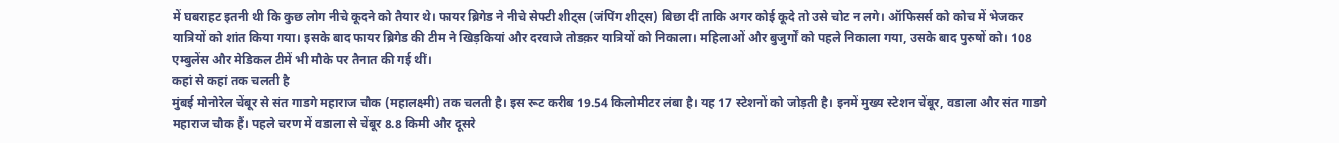में घबराहट इतनी थी कि कुछ लोग नीचे कूदने को तैयार थे। फायर ब्रिगेड ने नीचे सेफ्टी शीट्स (जंपिंग शीट्स) बिछा दीं ताकि अगर कोई कूदे तो उसे चोट न लगे। ऑफिसर्स को कोच में भेजकर यात्रियों को शांत किया गया। इसके बाद फायर ब्रिगेड की टीम ने खिड़कियां और दरवाजे तोडक़र यात्रियों को निकाला। महिलाओं और बुजुर्गों को पहले निकाला गया, उसके बाद पुरुषों को। 108 एम्बुलेंस और मेडिकल टीमें भी मौके पर तैनात की गई थीं।
कहां से कहां तक चलती है
मुंबई मोनोरेल चेंबूर से संत गाडगे महाराज चौक (महालक्ष्मी) तक चलती है। इस रूट करीब 19.54 किलोमीटर लंबा है। यह 17 स्टेशनों को जोड़ती है। इनमें मुख्य स्टेशन चेंबूर, वडाला और संत गाडगे महाराज चौक हैं। पहले चरण में वडाला से चेंबूर 8.8 किमी और दूसरे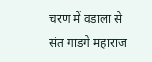चरण में वडाला से संत गाडगे महाराज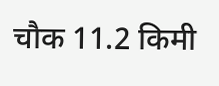चौक 11.2 किमी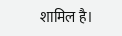शामिल है।